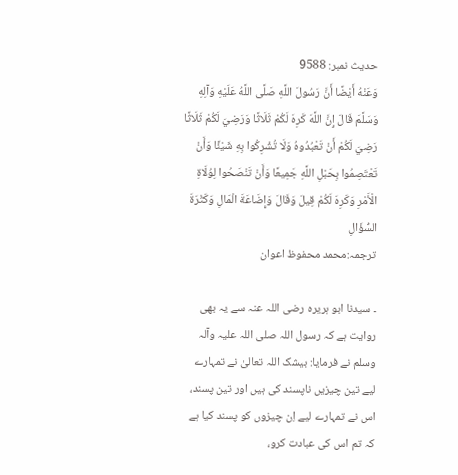حدیث نمبر: 9588
وَعَنْهُ أَيْضًا أَنَّ رَسُولَ اللَّهِ صَلَّى اللَّهُ عَلَيْهِ وَآلِهِ وَسَلَّمَ قَالَ إِنَّ اللَّهَ كَرِهَ لَكُمْ ثَلَاثًا وَرَضِيَ لَكُمْ ثَلَاثًا رَضِيَ لَكُمْ أَنْ تَعْبُدُوهُ وَلَا تُشْرِكُوا بِهِ شَيْئًا وَأَنْ تَعْتَصِمُوا بِحَبْلِ اللَّهِ جَمِيعًا وَأَنْ تَنْصَحُوا لِوُلَاةِ الْأَمْرِ وَكَرِهَ لَكُمْ قِيلَ وَقَالَ وَإِضَاعَةَ الْمَالِ وَكَثْرَةَ السُّؤَالِ
ترجمہ:محمد محفوظ اعوان

۔ سیدنا ابو ہریرہ رضی اللہ عنہ سے یہ بھی روایت ہے کہ رسول اللہ صلی اللہ علیہ وآلہ وسلم نے فرمایا: بیشک اللہ تعالیٰ نے تمہارے لیے تین چیزیں ناپسند کی ہیں اور تین پسند، اس نے تمہارے لیے اِن چیزوں کو پسند کیا ہے کہ تم اس کی عبادت کرو،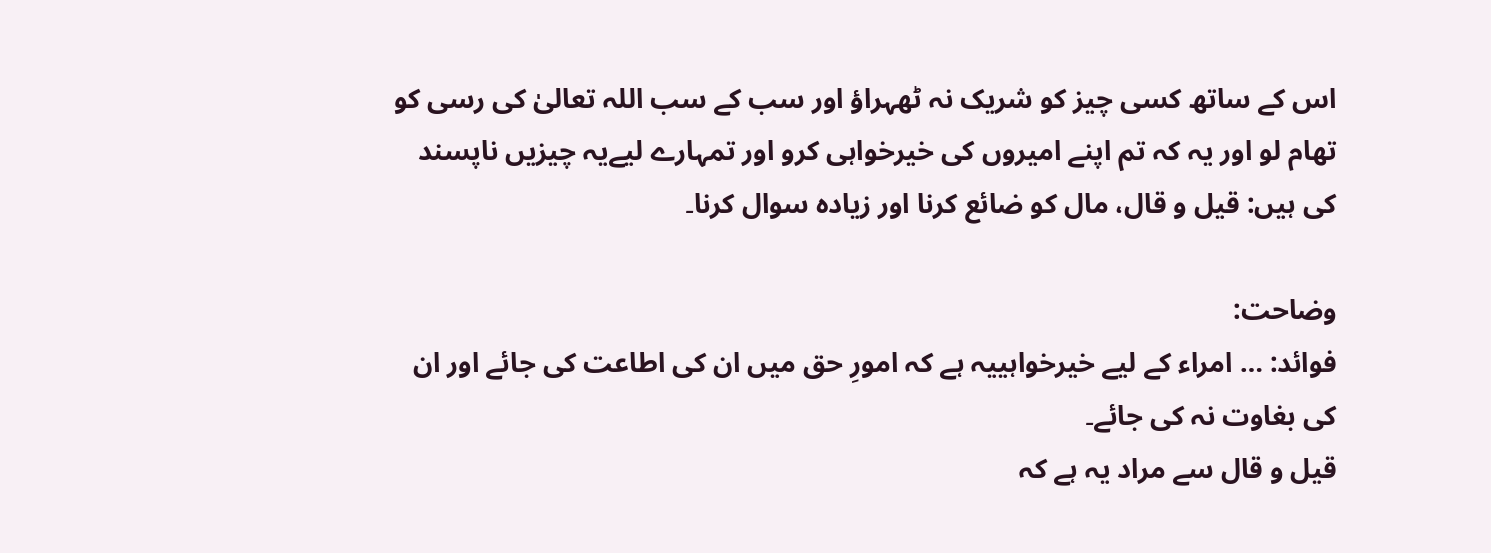اس کے ساتھ کسی چیز کو شریک نہ ٹھہراؤ اور سب کے سب اللہ تعالیٰ کی رسی کو تھام لو اور یہ کہ تم اپنے امیروں کی خیرخواہی کرو اور تمہارے لیےیہ چیزیں ناپسند کی ہیں: قیل و قال، مال کو ضائع کرنا اور زیادہ سوال کرنا۔

وضاحت:
فوائد: … امراء کے لیے خیرخواہییہ ہے کہ امورِ حق میں ان کی اطاعت کی جائے اور ان کی بغاوت نہ کی جائے۔
قیل و قال سے مراد یہ ہے کہ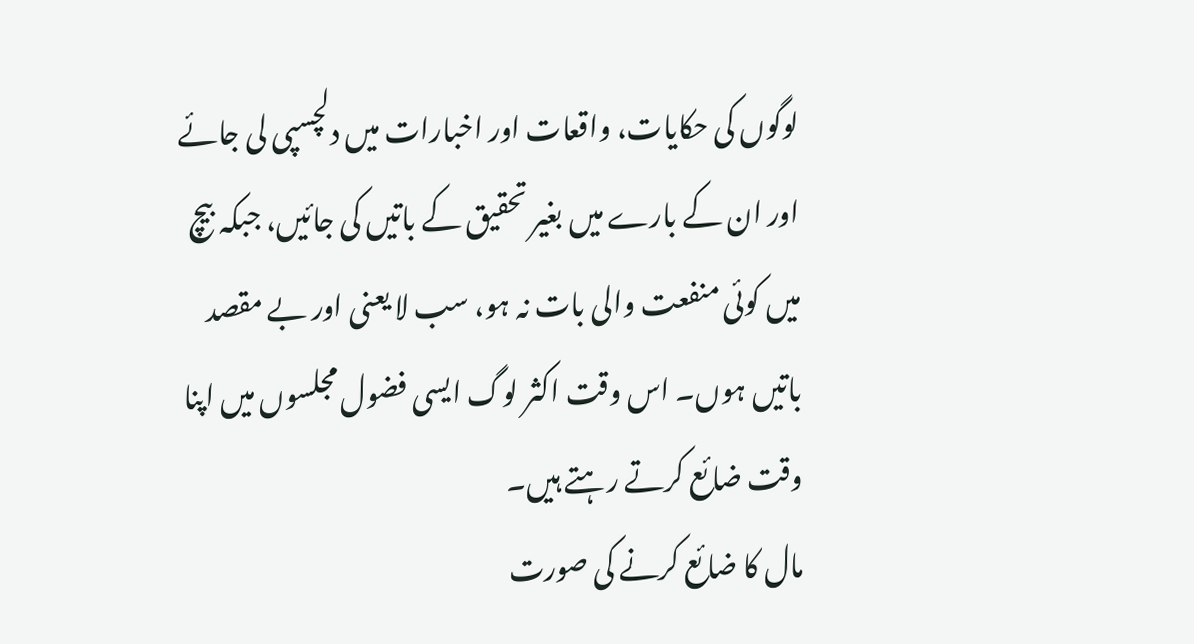لوگوں کی حکایات، واقعات اور اخبارات میں دلچسپی لی جائے اور ان کے بارے میں بغیر تحقیق کے باتیں کی جائیں، جبکہ بیچ میں کوئی منفعت والی بات نہ ہو، سب لا یعنی اور بے مقصد باتیں ہوں۔ اس وقت اکثر لوگ ایسی فضول مجلسوں میں اپنا وقت ضائع کرتے رہتے ہیں۔
مال کا ضائع کرنے کی صورت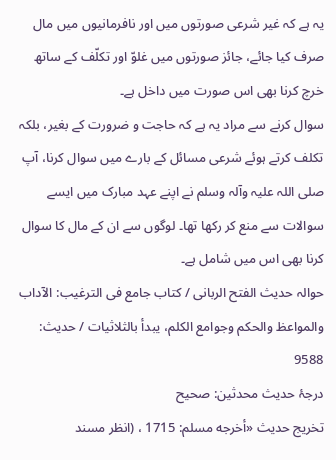یہ ہے کہ غیر شرعی صورتوں میں اور نافرمانیوں میں مال صرف کیا جائے، جائز صورتوں میں غلوّ اور تکلّف کے ساتھ خرچ کرنا بھی اس صورت میں داخل ہے۔
سوال کرنے سے مراد یہ ہے کہ حاجت و ضرورت کے بغیر، بلکہ تکلف کرتے ہوئے شرعی مسائل کے بارے میں سوال کرنا، آپ صلی اللہ علیہ وآلہ وسلم نے اپنے عہد مبارک میں ایسے سوالات سے منع کر رکھا تھا۔ لوگوں سے ان کے مال کا سوال کرنا بھی اس میں شامل ہے۔
حوالہ حدیث الفتح الربانی / كتاب جامع فى الترغيب: الآداب والمواعظ والحكم وجوامع الكلم، يبدأ بالثلاثيات / حدیث: 9588
درجۂ حدیث محدثین: صحیح
تخریج حدیث «أخرجه مسلم: 1715 ، (انظر مسند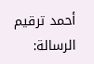أحمد ترقيم الرسالة: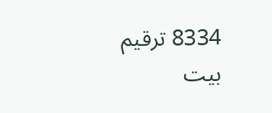8334 ترقیم بيت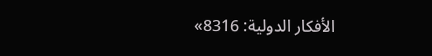الأفكار الدولية: 8316»